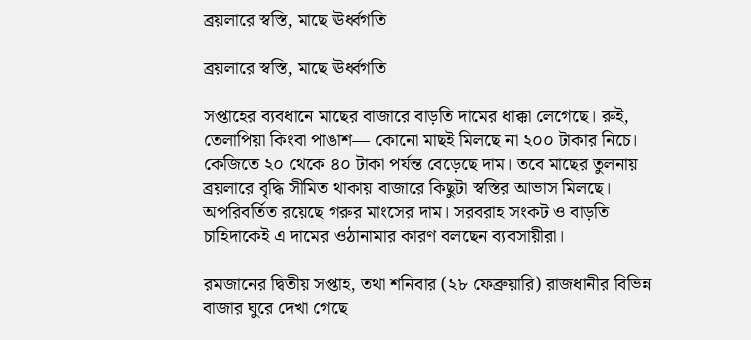ব্রয়লারে স্বস্তি, মাছে ঊর্ধ্বগতি

ব্রয়লারে স্বস্তি, মাছে ঊর্ধ্বগতি

সপ্তাহের ব্যবধানে মাছের বাজারে বাড়তি দামের ধাক্কা লেগেছে। রুই, তেলাপিয়া কিংবা পাঙাশ— কোনো মাছই মিলছে না ২০০ টাকার নিচে। কেজিতে ২০ থেকে ৪০ টাকা পর্যন্ত বেড়েছে দাম। তবে মাছের তুলনায় ব্রয়লারে বৃদ্ধি সীমিত থাকায় বাজারে কিছুটা স্বস্তির আভাস মিলছে। অপরিবর্তিত রয়েছে গরুর মাংসের দাম। সরবরাহ সংকট ও বাড়তি চাহিদাকেই এ দামের ওঠানামার কারণ বলছেন ব্যবসায়ীরা।

রমজানের দ্বিতীয় সপ্তাহ, তথা শনিবার (২৮ ফেব্রুয়ারি) রাজধানীর বিভিন্ন বাজার ঘুরে দেখা গেছে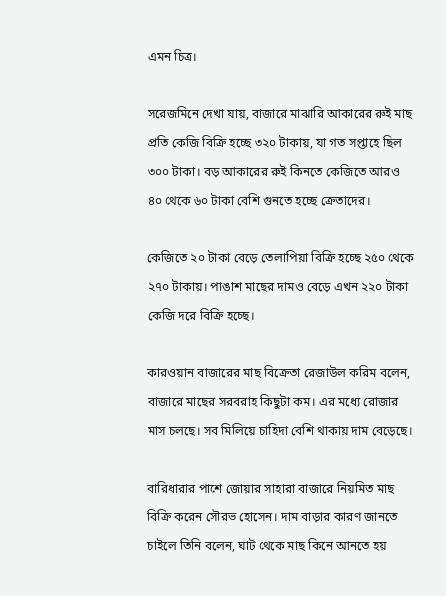এমন চিত্র।

সরেজমিনে দেখা যায়, বাজারে মাঝারি আকারের রুই মাছ প্রতি কেজি বিক্রি হচ্ছে ৩২০ টাকায়, যা গত সপ্তাহে ছিল ৩০০ টাকা। বড় আকারের রুই কিনতে কেজিতে আরও ৪০ থেকে ৬০ টাকা বেশি গুনতে হচ্ছে ক্রেতাদের।

কেজিতে ২০ টাকা বেড়ে তেলাপিয়া বিক্রি হচ্ছে ২৫০ থেকে ২৭০ টাকায়। পাঙাশ মাছের দামও বেড়ে এখন ২২০ টাকা কেজি দরে বিক্রি হচ্ছে।

কারওয়ান বাজারের মাছ বিক্রেতা রেজাউল করিম বলেন, বাজারে মাছের সরবরাহ কিছুটা কম। এর মধ্যে রোজার মাস চলছে। সব মিলিয়ে চাহিদা বেশি থাকায় দাম বেড়েছে।

বারিধারার পাশে জোয়ার সাহারা বাজারে নিয়মিত মাছ বিক্রি করেন সৌরভ হোসেন। দাম বাড়ার কারণ জানতে চাইলে তিনি বলেন, ঘাট থেকে মাছ কিনে আনতে হয়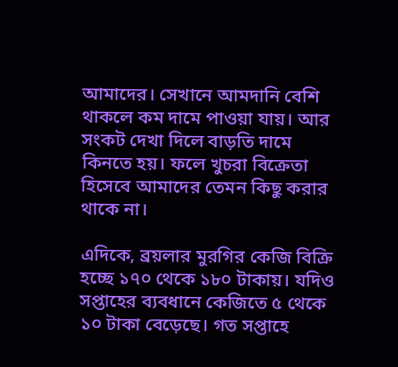আমাদের। সেখানে আমদানি বেশি থাকলে কম দামে পাওয়া যায়। আর সংকট দেখা দিলে বাড়তি দামে কিনতে হয়। ফলে খুচরা বিক্রেতা হিসেবে আমাদের তেমন কিছু করার থাকে না।

এদিকে, ব্রয়লার মুরগির কেজি বিক্রি হচ্ছে ১৭০ থেকে ১৮০ টাকায়। যদিও সপ্তাহের ব্যবধানে কেজিতে ৫ থেকে ১০ টাকা বেড়েছে। গত সপ্তাহে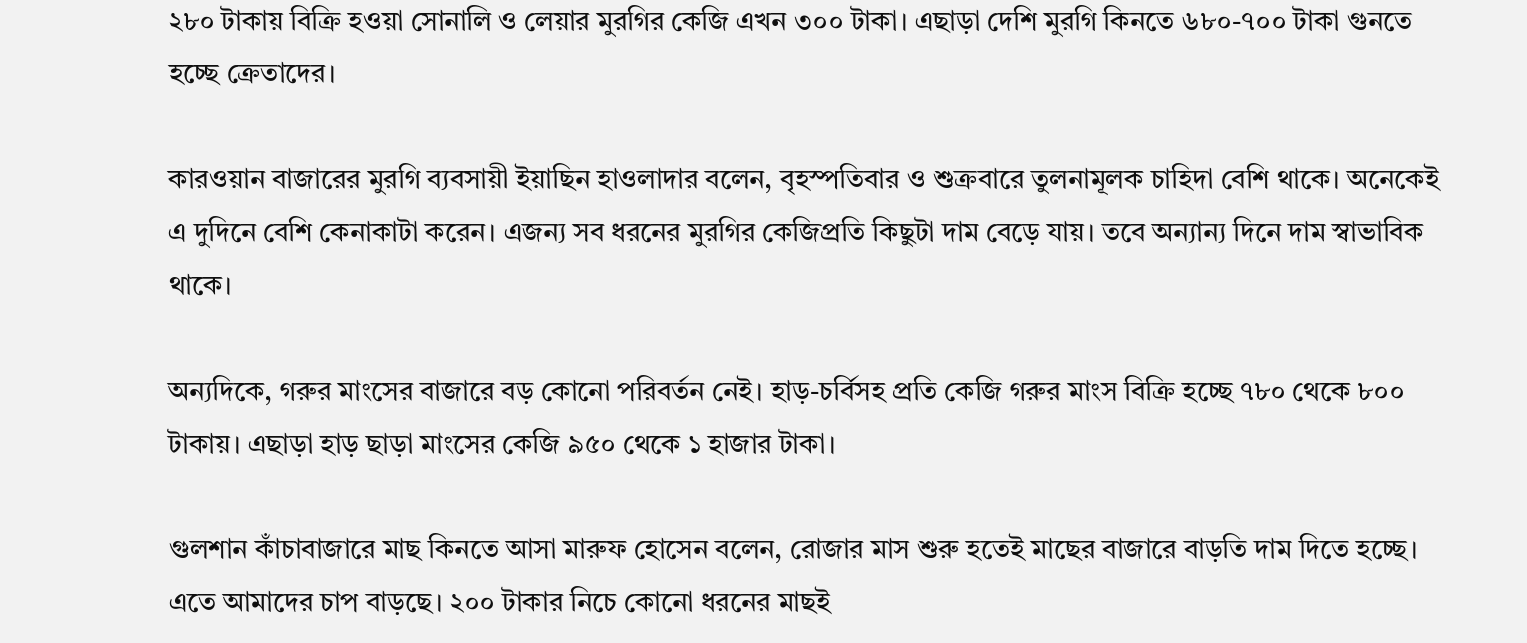২৮০ টাকায় বিক্রি হওয়া সোনালি ও লেয়ার মুরগির কেজি এখন ৩০০ টাকা। এছাড়া দেশি মুরগি কিনতে ৬৮০-৭০০ টাকা গুনতে হচ্ছে ক্রেতাদের।

কারওয়ান বাজারের মুরগি ব্যবসায়ী ইয়াছিন হাওলাদার বলেন, বৃহস্পতিবার ও শুক্রবারে তুলনামূলক চাহিদা বেশি থাকে। অনেকেই এ দুদিনে বেশি কেনাকাটা করেন। এজন্য সব ধরনের মুরগির কেজিপ্রতি কিছুটা দাম বেড়ে যায়। তবে অন্যান্য দিনে দাম স্বাভাবিক থাকে।

অন্যদিকে, গরুর মাংসের বাজারে বড় কোনো পরিবর্তন নেই। হাড়-চর্বিসহ প্রতি কেজি গরুর মাংস বিক্রি হচ্ছে ৭৮০ থেকে ৮০০ টাকায়। এছাড়া হাড় ছাড়া মাংসের কেজি ৯৫০ থেকে ১ হাজার টাকা।

গুলশান কাঁচাবাজারে মাছ কিনতে আসা মারুফ হোসেন বলেন, রোজার মাস শুরু হতেই মাছের বাজারে বাড়তি দাম দিতে হচ্ছে। এতে আমাদের চাপ বাড়ছে। ২০০ টাকার নিচে কোনো ধরনের মাছই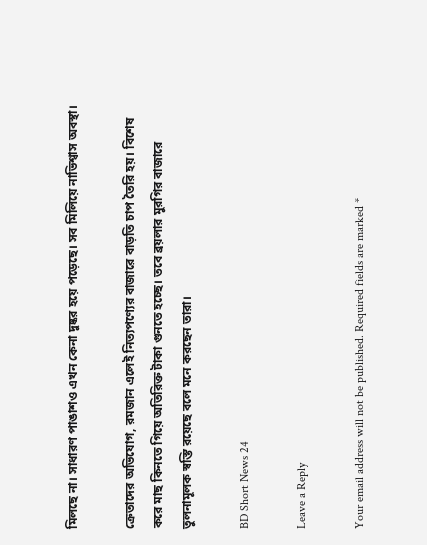মিলছে না। সাধারণ পাঙাশও এখন কেনা দুষ্কর হয়ে পড়েছে। সব মিলিয়ে নাভিশ্বাস অবস্থা।

ক্রেতাদের অভিযোগ, রমজান এলেই নিত্যপণ্যের বাজারে বাড়তি চাপ তৈরি হয়। বিশেষ করে মাছ কিনতে গিয়ে অতিরিক্ত টাকা গুনতে হচ্ছে। তবে ব্রয়লার মুরগির বাজারে তুলনামূলক স্বস্তি রয়েছে বলে মনে করছেন তারা।

BD Short News 24

Leave a Reply

Your email address will not be published. Required fields are marked *